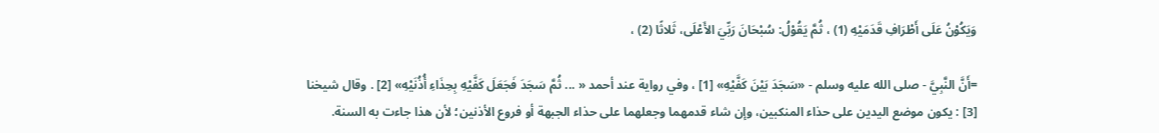وَيَكُوْنُ عَلَى أَطْرَافِ قَدَمَيْهِ (1) ، ثُمَّ يَقُوْلُ: سُبْحَانَ رَبِّيَ الأَعْلَى، ثَلاثًا (2) ،

=أَنَّ النَّبِيَّ - صلى الله عليه وسلم - «سَجَدَ بَيْنَ كَفَّيْهِ» [1] ، وفي رواية عند أحمد « ... ثُمَّ سَجَدَ فَجَعَلَ كَفَّيْهِ بِحِذَاءِ أُذُنَيْهِ» [2] . وقال شيخنا [3] : يكون موضع اليدين على حذاء المنكبين، وإن شاء قدمهما وجعلهما على حذاء الجبهة أو فروع الأذنين؛ لأن هذا جاءت به السنة.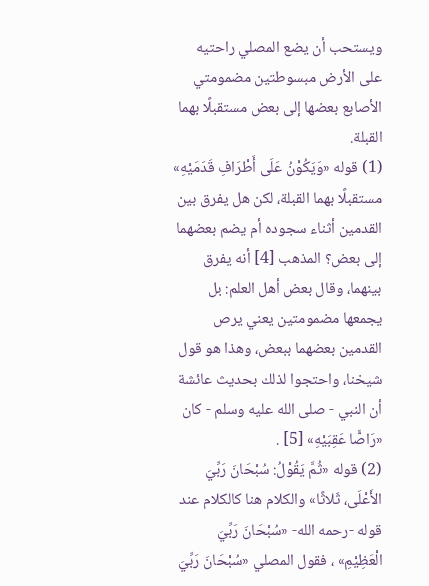ويستحب أن يضع المصلي راحتيه على الأرض مبسوطتين مضمومتي الأصابع بعضها إلى بعض مستقبلًا بهما القبلة.
(1) قوله «وَيَكُوْنُ عَلَى أَطْرَافِ قَدَمَيْهِ» مستقبلًا بهما القبلة، لكن هل يفرق بين القدمين أثناء سجوده أم يضم بعضهما إلى بعض؟ المذهب [4] أنه يفرق بينهما، وقال بعض أهل العلم: بل يجمعها مضمومتين يعني يرص القدمين بعضهما ببعض، وهذا هو قول شيخنا، واحتجوا لذلك بحديث عائشة أن النبي - صلى الله عليه وسلم - كان «رَاصًّا عَقِبَيْهِ» [5] .
(2) قوله «ثُمَّ يَقُوْلُ: سُبْحَانَ رَبِّيَ الأَعْلَى، ثَلاثًا» والكلام هنا كالكلام عند قوله -رحمه الله- «سُبْحَانَ رَبِّيَ الْعَظِيْمِ» ، فقول المصلي «سُبْحَانَ رَبِّيَ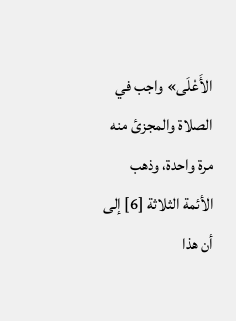الأَعْلَى» واجب في الصلاة والمجزئ منه مرة واحدة، وذهب الأئمة الثلاثة [6] إلى أن هذا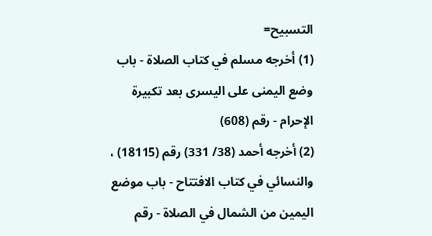التسبيح=
(1) أخرجه مسلم في كتاب الصلاة - باب وضع اليمنى على اليسرى بعد تكبيرة الإحرام - رقم (608)
(2) أخرجه أحمد (38/ 331) رقم (18115) ، والنسائي في كتاب الافتتاح - باب موضع اليمين من الشمال في الصلاة - رقم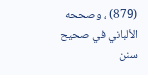(879) ، وصححه الألباني في صحيح سنن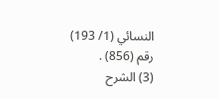النسائي (1/ 193) رقم (856) .
(3) الشرح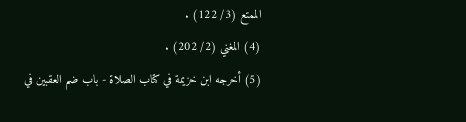الممتع (3/ 122) .
(4) المغني (2/ 202) .
(5) أخرجه ابن خزيمة في كتاب الصلاة - باب ضم العقبين في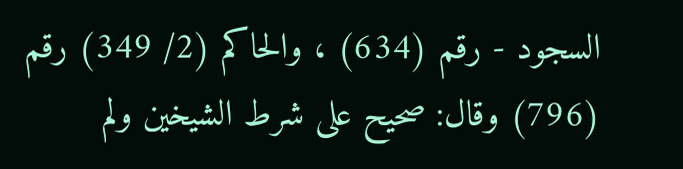السجود - رقم (634) ، والحاكم (2/ 349) رقم (796) وقال: صحيح على شرط الشيخين ولم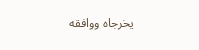يخرجاه ووافقه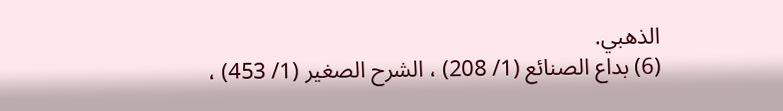الذهبي.
(6) بداع الصنائع (1/ 208) ، الشرح الصغير (1/ 453) ،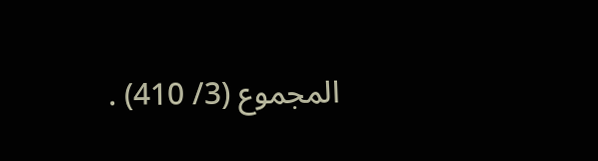المجموع (3/ 410) .